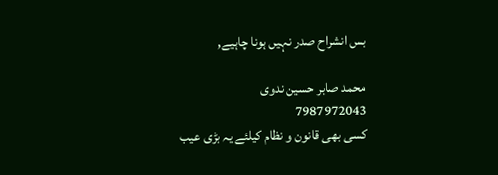بس انشراح صدر نہیں ہونا چاہیے,

محمد صابر حسین ندوی
7987972043
کسی بھی قانون و نظام کیلئے یہ بڑی عیب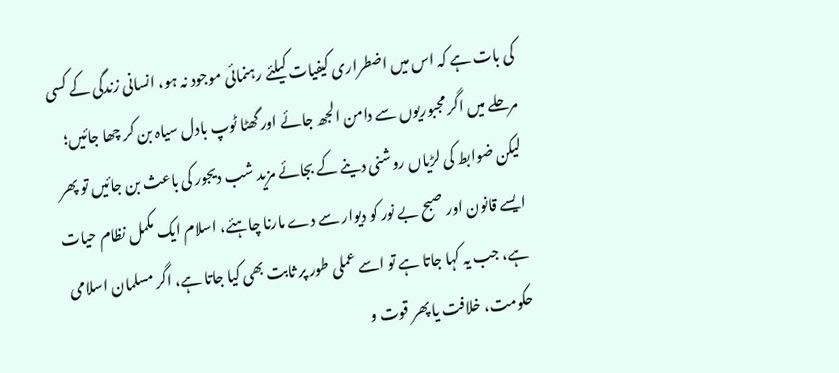کی بات ہے کہ اس میں اضطراری کیفیات کیلئے رہنمائی موجود نہ ہو، انسانی زندگی کے کسی مرحلے میں اگر مجبوریوں سے دامن الجھ جائے اور گھٹا ٹوپ بادل سیاہ بن کر چھا جائیں؛ لیکن ضوابط کی لڑیاں روشنی دینے کے بجائے مزید شب دیجور کی باعث بن جائیں تو پھر ایسے قانون اور صبح بے نور کو دیوار سے دے مارنا چاہئے، اسلام ایک مکمل نظام حیات ہے، جب یہ کہا جاتا ہے تو اسے عملی طور پر ثابت بھی کیا جاتا ہے، اگر مسلمان اسلامی حکومت، خلافت یا پھر قوت و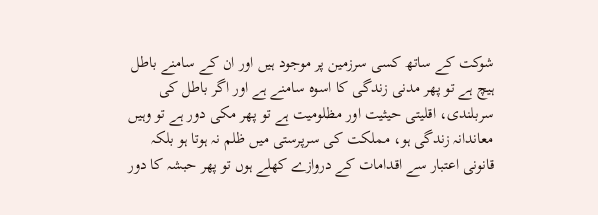شوکت کے ساتھ کسی سرزمین پر موجود ہیں اور ان کے سامنے باطل ہیچ ہے تو پھر مدنی زندگی کا اسوہ سامنے ہے اور اگر باطل کی سربلندی، اقلیتی حیثیت اور مظلومیت ہے تو پھر مکی دور ہے تو وہیں معاندانہ زندگی ہو، مملکت کی سرپرستی میں ظلم نہ ہوتا ہو بلکہ قانونی اعتبار سے اقدامات کے دروازے کھلے ہوں تو پھر حبشہ کا دور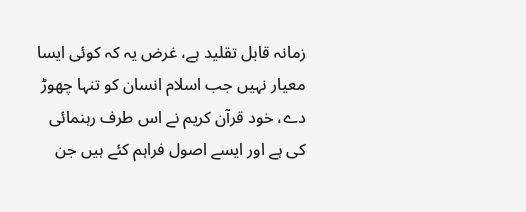زمانہ قابل تقلید ہے، غرض یہ کہ کوئی ایسا معیار نہیں جب اسلام انسان کو تنہا چھوڑ دے، خود قرآن کریم نے اس طرف رہنمائی کی ہے اور ایسے اصول فراہم کئے ہیں جن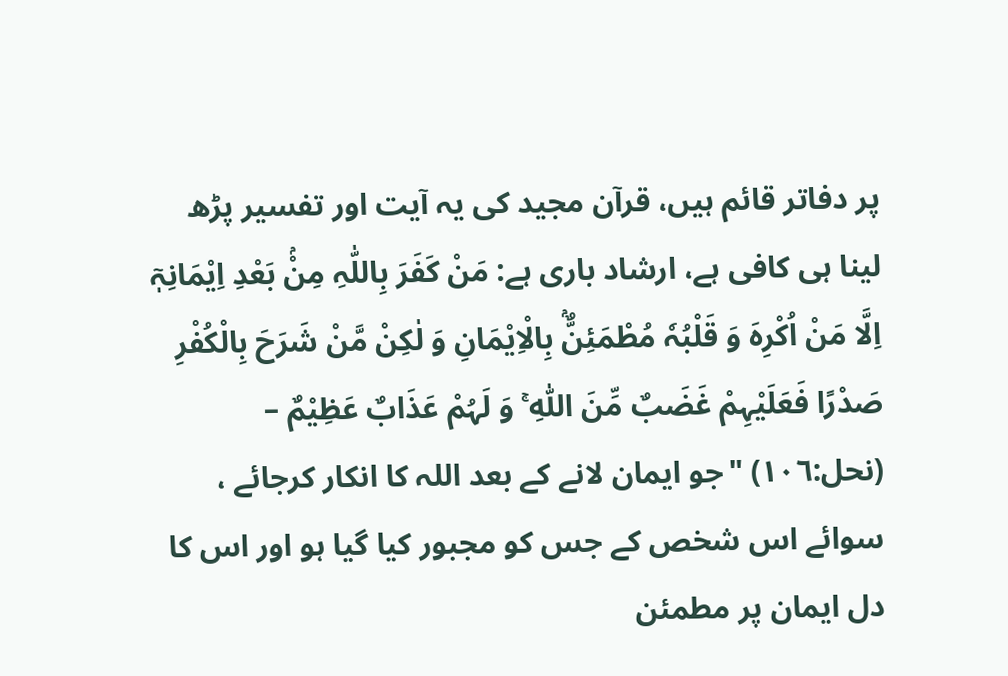پر دفاتر قائم ہیں، قرآن مجید کی یہ آیت اور تفسیر پڑھ لینا ہی کافی ہے، ارشاد باری ہے: مَنْ کَفَرَ بِاللّٰہِ مِنْۢ بَعْدِ اِیْمَانِہٖۤ اِلَّا مَنْ اُکْرِہَ وَ قَلْبُہٗ مُطْمَئِنٌّۢ بِالْاِیْمَانِ وَ لٰکِنْ مَّنْ شَرَحَ بِالْکُفْرِ صَدْرًا فَعَلَیْہِمْ غَضَبٌ مِّنَ اللّٰہِ ۚ وَ لَہُمْ عَذَابٌ عَظِیْمٌ – (نحل:١٠٦) "جو ایمان لانے کے بعد اللہ کا انکار کرجائے ، سوائے اس شخص کے جس کو مجبور کیا گیا ہو اور اس کا دل ایمان پر مطمئن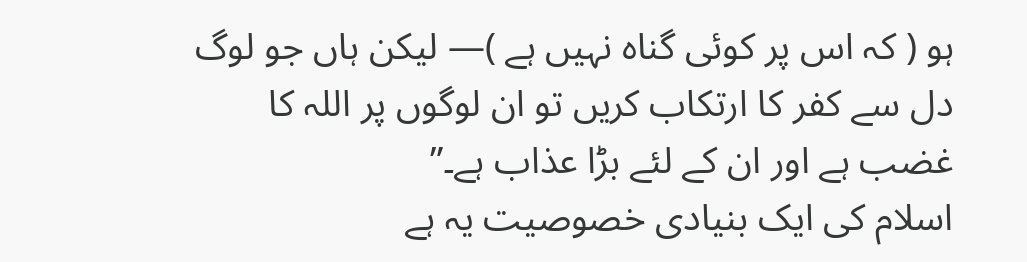ہو ( کہ اس پر کوئی گناہ نہیں ہے )— لیکن ہاں جو لوگ دل سے کفر کا ارتکاب کریں تو ان لوگوں پر اللہ کا غضب ہے اور ان کے لئے بڑا عذاب ہے۔”
اسلام کی ایک بنیادی خصوصیت یہ ہے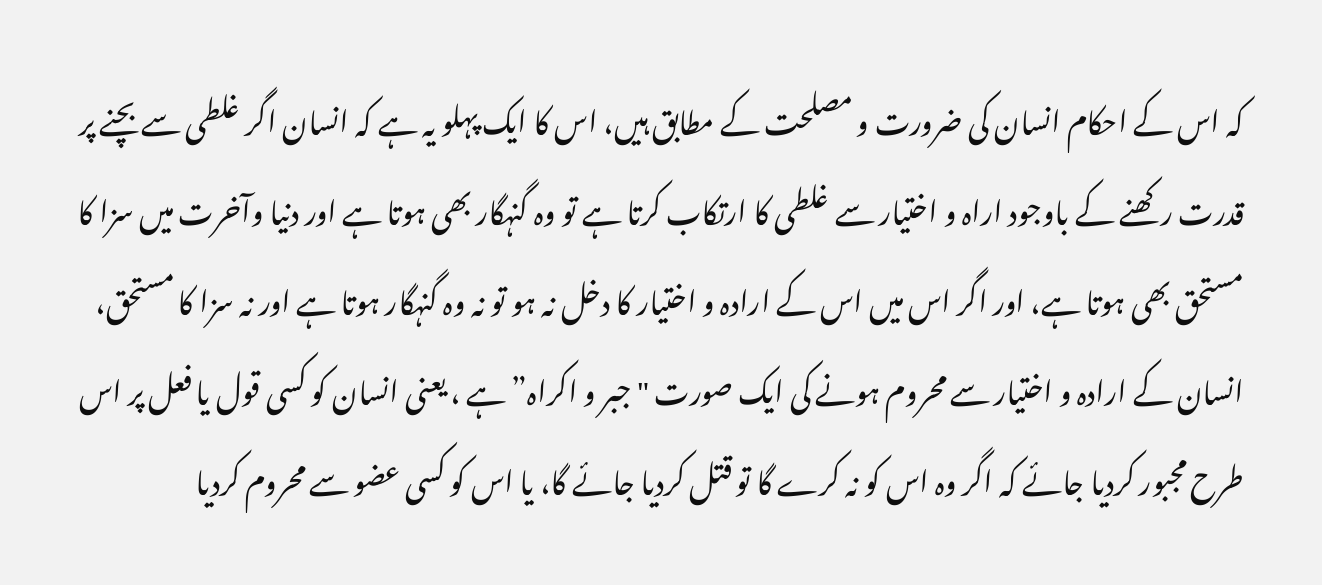کہ اس کے احکام انسان کی ضرورت و مصلحت کے مطابق ہیں، اس کا ایک پہلو یہ ہے کہ انسان اگر غلطی سے بچنے پر قدرت رکھنے کے باوجود اراہ و اختیار سے غلطی کا ارتکاب کرتا ہے تو وہ گنہگار بھی ہوتا ہے اور دنیا وآخرت میں سزا کا مستحق بھی ہوتا ہے، اور اگر اس میں اس کے ارادہ و اختیار کا دخل نہ ہو تو نہ وہ گنہگار ہوتا ہے اور نہ سزا کا مستحق، انسان کے ارادہ و اختیار سے محروم ہونے کی ایک صورت "جبر و اکراہ” ہے ، یعنی انسان کو کسی قول یا فعل پر اس طرح مجبور کردیا جائے کہ اگر وہ اس کو نہ کرے گا تو قتل کردیا جائے گا، یا اس کو کسی عضو سے محروم کردیا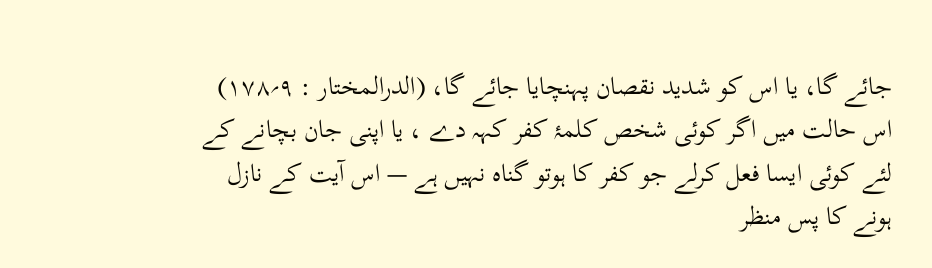جائے گا، یا اس کو شدید نقصان پہنچایا جائے گا، (الدرالمختار : ۹؍۱۷۸) اس حالت میں اگر کوئی شخص کلمۂ کفر کہہ دے ، یا اپنی جان بچانے کے لئے کوئی ایسا فعل کرلے جو کفر کا ہوتو گناہ نہیں ہے — اس آیت کے نازل ہونے کا پس منظر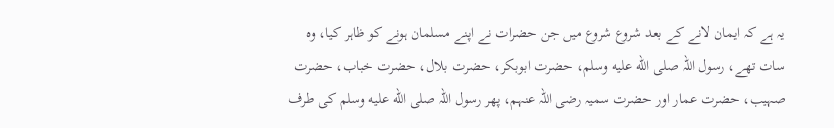یہ ہے کہ ایمان لانے کے بعد شروع شروع میں جن حضرات نے اپنے مسلمان ہونے کو ظاہر کیا، وہ سات تھے، رسول اللہ صلى الله عليه وسلم، حضرت ابوبکر، حضرت بلال، حضرت خباب، حضرت صہیب، حضرت عمار اور حضرت سمیہ رضی اللہ عنہم، پھر رسول اللہ صلى الله عليه وسلم کی طرف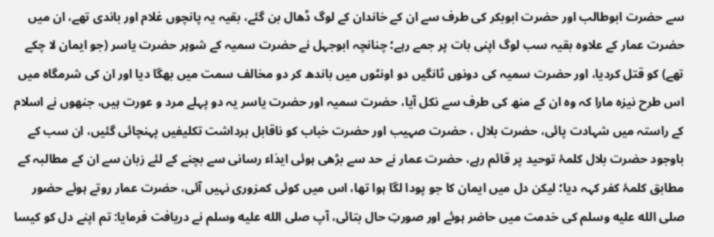سے حضرت ابوطالب اور حضرت ابوبکر کی طرف سے ان کے خاندان کے لوگ ڈھال بن گئے، بقیہ یہ پانچوں غلام اور باندی تھے، ان میں حضرت عمار کے علاوہ بقیہ سب لوگ اپنی بات پر جمے رہے؛ چنانچہ ابوجہل نے حضرت سمیہ کے شوہر حضرت یاسر (جو ایمان لا چکے تھے) کو قتل کردیا، اور حضرت سمیہ کی دونوں ٹانگیں دو اونٹوں میں باندھ کر دو مخالف سمت میں بھگا دیا اور ان کی شرمگاہ میں اس طرح نیزہ مارا کہ وہ ان کے منھ کی طرف سے نکل آیا، حضرت سمیہ اور حضرت یاسر یہ دو پہلے مرد و عورت ہیں، جنھوں نے اسلام کے راستہ میں شہادت پائی، حضرت بلال ، حضرت صہیب اور حضرت خباب کو ناقابل برداشت تکلیفیں پہنچائی گئیں، ان سب کے باوجود حضرت بلال کلمۂ توحید پر قائم رہے، حضرت عمار نے حد سے بڑھی ہوئی ایذاء رسانی سے بچنے کے لئے زبان سے ان کے مطالبہ کے مطابق کلمۂ کفر کہہ دیا؛ لیکن دل میں ایمان کا جو پودا لگا ہوا تھا، اس میں کوئی کمزوری نہیں آئی، حضرت عمار روتے ہوئے حضور صلى الله عليه وسلم کی خدمت میں حاضر ہوئے اور صورتِ حال بتائی، آپ صلى الله عليه وسلم نے دریافت فرمایا: تم اپنے دل کو کیسا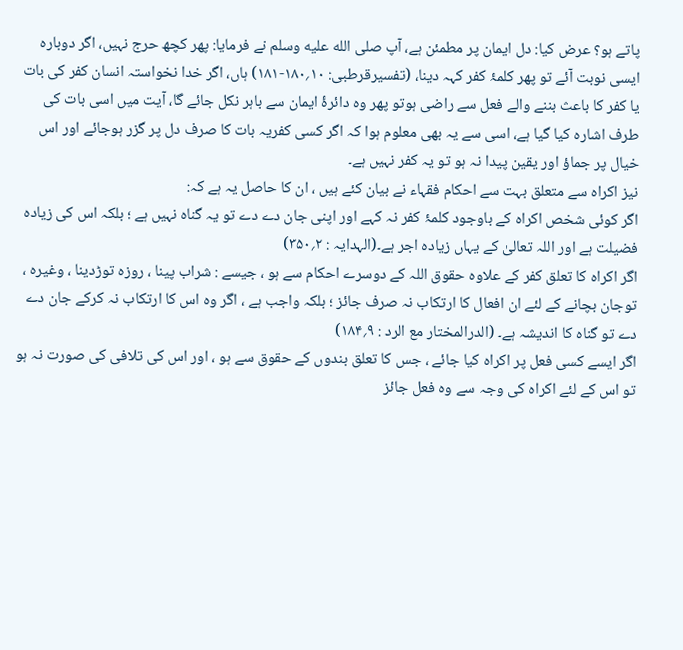پاتے ہو؟ عرض کیا: دل ایمان پر مطمئن ہے، آپ صلى الله عليه وسلم نے فرمایا: پھر کچھ حرج نہیں، اگر دوبارہ ایسی نوبت آئے تو پھر کلمۂ کفر کہہ دینا، (تفسیرقرطبی: ۱۰؍۱۸۰-۱۸۱) ہاں، اگر خدا نخواستہ انسان کفر کی بات یا کفر کا باعث بننے والے فعل سے راضی ہوتو پھر وہ دائرۂ ایمان سے باہر نکل جائے گا، آیت میں اسی بات کی طرف اشارہ کیا گیا ہے، اسی سے یہ بھی معلوم ہوا کہ اگر کسی کفریہ بات کا صرف دل پر گزر ہوجائے اور اس خیال پر جماؤ اور یقین پیدا نہ ہو تو یہ کفر نہیں ہے۔
نیز اکراہ سے متعلق بہت سے احکام فقہاء نے بیان کئے ہیں ، ان کا حاصل یہ ہے کہ:
اگر کوئی شخص اکراہ کے باوجود کلمۂ کفر نہ کہے اور اپنی جان دے دے تو یہ گناہ نہیں ہے ؛ بلکہ اس کی زیادہ فضیلت ہے اور اللہ تعالیٰ کے یہاں زیادہ اجر ہے۔(الہدایہ : ۲؍۳۵۰)
اگر اکراہ کا تعلق کفر کے علاوہ حقوق اللہ کے دوسرے احکام سے ہو ، جیسے : شراب پینا ، روزہ توڑدینا ، وغیرہ ، توجان بچانے کے لئے ان افعال کا ارتکاب نہ صرف جائز ؛ بلکہ واجب ہے ، اگر وہ اس کا ارتکاب نہ کرکے جان دے دے تو گناہ کا اندیشہ ہے۔ (الدرالمختار مع الرد : ۹؍۱۸۴)
اگر ایسے کسی فعل پر اکراہ کیا جائے ، جس کا تعلق بندوں کے حقوق سے ہو ، اور اس کی تلافی کی صورت نہ ہو تو اس کے لئے اکراہ کی وجہ سے وہ فعل جائز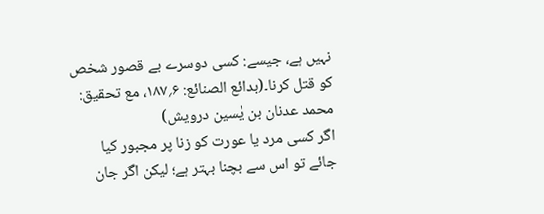نہیں ہے، جیسے: کسی دوسرے بے قصور شخص کو قتل کرنا۔(بدائع الصنائع: ۶؍۱۸۷، مع تحقیق: محمد عدنان بن یٰسین درویش)
اگر کسی مرد یا عورت کو زنا پر مجبور کیا جائے تو اس سے بچنا بہتر ہے؛ لیکن اگر جان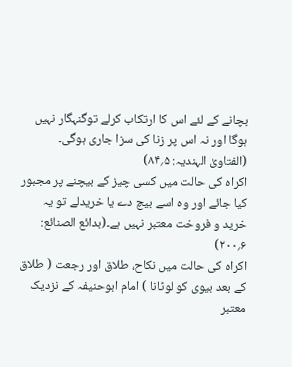بچانے کے لئے اس کا ارتکاب کرلے توگنہگار نہیں ہوگا اور نہ اس پر زنا کی سزا جاری ہوگی۔ (الفتاویٰ الہندیہ: ۵؍۸۴)
اکراہ کی حالت میں کسی چیز کے بیچنے پر مجبور کیا جائے اور وہ اسے بیچ دے یا خریدلے تو یہ خرید و فروخت معتبر نہیں ہے۔(بدائع الصنائع: ۶؍۲۰۰)
اکراہ کی حالت میں نکاح، طلاق اور رجعت ( طلاق کے بعد بیوی کو لوٹانا ) امام ابوحنیفہ کے نزدیک معتبر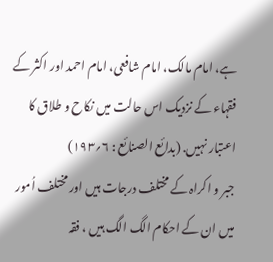ہے، امام مالک، امام شافعی، امام احمد اور اکثر کے فقہاء کے نزدیک اس حالت میں نکاح و طلاق کا اعتبار نہیں. (بدائع الصنائع : ۶؍۱۹۳)
جبر و اکراہ کے مختلف درجات ہیں اور مختلف اُمور میں ان کے احکام الگ الگ ہیں ، فقہ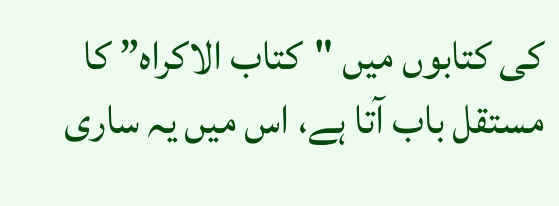کی کتابوں میں "کتاب الاکراہ” کا مستقل باب آتا ہے، اس میں یہ ساری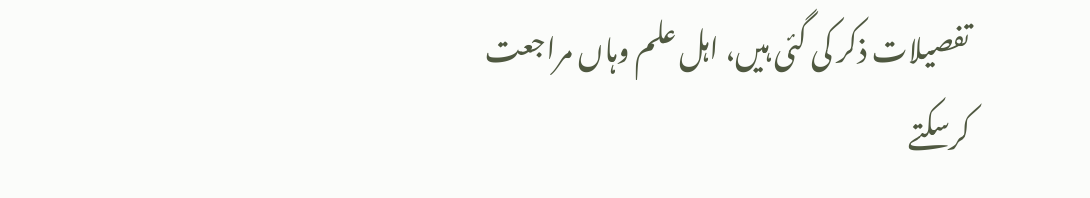تفصیلات ذکر کی گئی ہیں، اہل علم وہاں مراجعت کرسکتے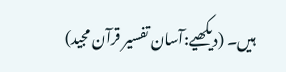ہیں۔ (دیکھیے:آسان تفسیر قرآن مجید)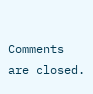Comments are closed.